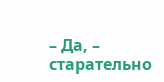– Да, – старательно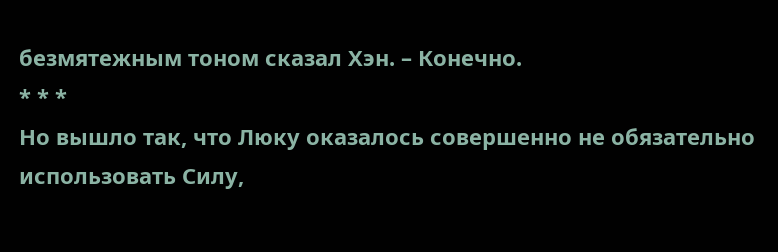безмятежным тоном сказал Хэн. – Конечно.
* * *
Но вышло так, что Люку оказалось совершенно не обязательно использовать Силу,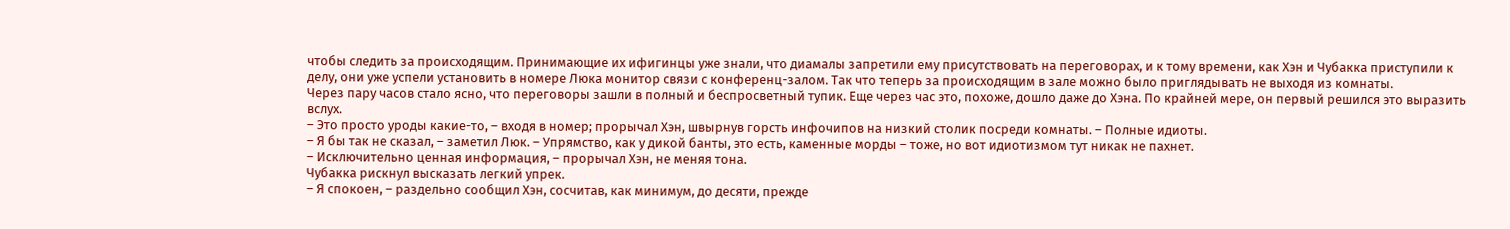чтобы следить за происходящим. Принимающие их ифигинцы уже знали, что диамалы запретили ему присутствовать на переговорах, и к тому времени, как Хэн и Чубакка приступили к делу, они уже успели установить в номере Люка монитор связи с конференц-залом. Так что теперь за происходящим в зале можно было приглядывать не выходя из комнаты.
Через пару часов стало ясно, что переговоры зашли в полный и беспросветный тупик. Еще через час это, похоже, дошло даже до Хэна. По крайней мере, он первый решился это выразить вслух.
– Это просто уроды какие-то, – входя в номер; прорычал Хэн, швырнув горсть инфочипов на низкий столик посреди комнаты. – Полные идиоты.
– Я бы так не сказал, – заметил Люк. – Упрямство, как у дикой банты, это есть, каменные морды – тоже, но вот идиотизмом тут никак не пахнет.
– Исключительно ценная информация, – прорычал Хэн, не меняя тона.
Чубакка рискнул высказать легкий упрек.
– Я спокоен, – раздельно сообщил Хэн, сосчитав, как минимум, до десяти, прежде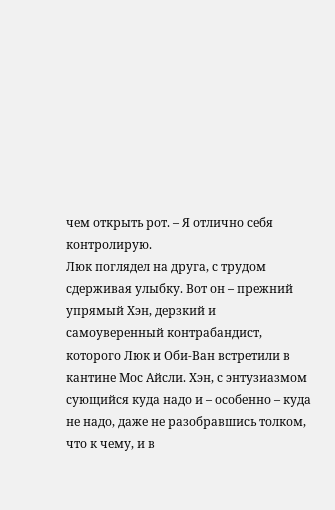чем открыть рот. – Я отлично себя контролирую.
Люк поглядел на друга, с трудом сдерживая улыбку. Вот он – прежний упрямый Хэн, дерзкий и самоуверенный контрабандист, которого Люк и Оби-Ван встретили в кантине Мос Айсли. Хэн, с энтузиазмом сующийся куда надо и – особенно – куда не надо, даже не разобравшись толком, что к чему, и в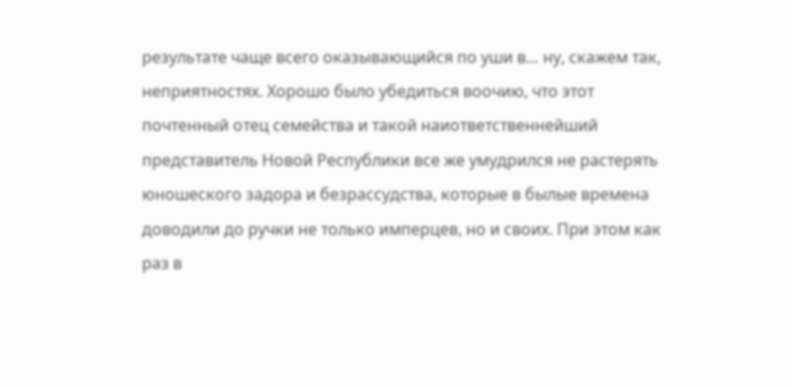результате чаще всего оказывающийся по уши в… ну, скажем так, неприятностях. Хорошо было убедиться воочию, что этот почтенный отец семейства и такой наиответственнейший представитель Новой Республики все же умудрился не растерять юношеского задора и безрассудства, которые в былые времена доводили до ручки не только имперцев, но и своих. При этом как раз в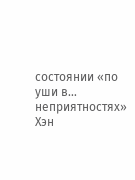состоянии «по уши в… неприятностях» Хэн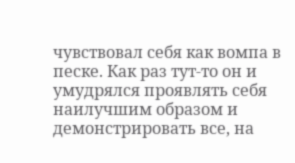чувствовал себя как вомпа в песке. Как раз тут-то он и умудрялся проявлять себя наилучшим образом и демонстрировать все, на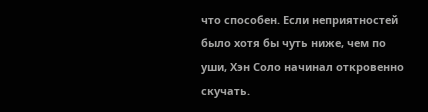что способен. Если неприятностей было хотя бы чуть ниже, чем по уши, Хэн Соло начинал откровенно скучать.